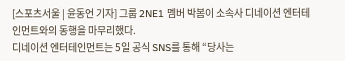[스포츠서울 | 윤동언 기자] 그룹 2NE1 멤버 박봄이 소속사 디네이션 엔터테인먼트와의 동행을 마무리했다.
디네이션 엔터테인먼트는 5일 공식 SNS를 통해 “당사는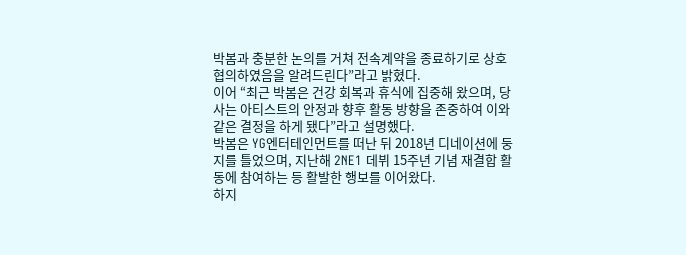박봄과 충분한 논의를 거쳐 전속계약을 종료하기로 상호 협의하였음을 알려드린다”라고 밝혔다.
이어 “최근 박봄은 건강 회복과 휴식에 집중해 왔으며, 당사는 아티스트의 안정과 향후 활동 방향을 존중하여 이와 같은 결정을 하게 됐다”라고 설명했다.
박봄은 YG엔터테인먼트를 떠난 뒤 2018년 디네이션에 둥지를 틀었으며, 지난해 2NE1 데뷔 15주년 기념 재결합 활동에 참여하는 등 활발한 행보를 이어왔다.
하지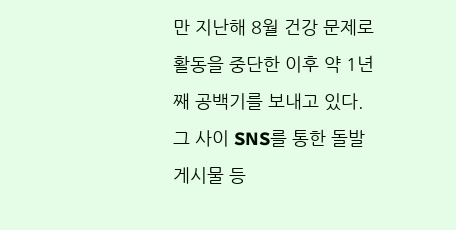만 지난해 8월 건강 문제로 활동을 중단한 이후 약 1년째 공백기를 보내고 있다. 그 사이 SNS를 통한 돌발 게시물 등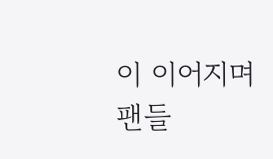이 이어지며 팬들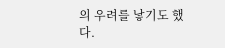의 우려를 낳기도 했다.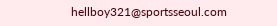hellboy321@sportsseoul.com